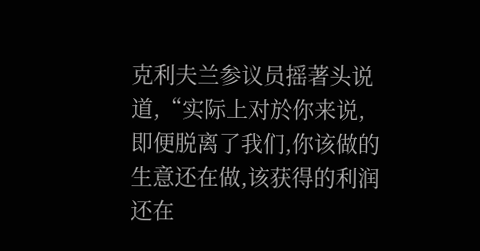克利夫兰参议员摇著头说道,“实际上对於你来说,即便脱离了我们,你该做的生意还在做,该获得的利润还在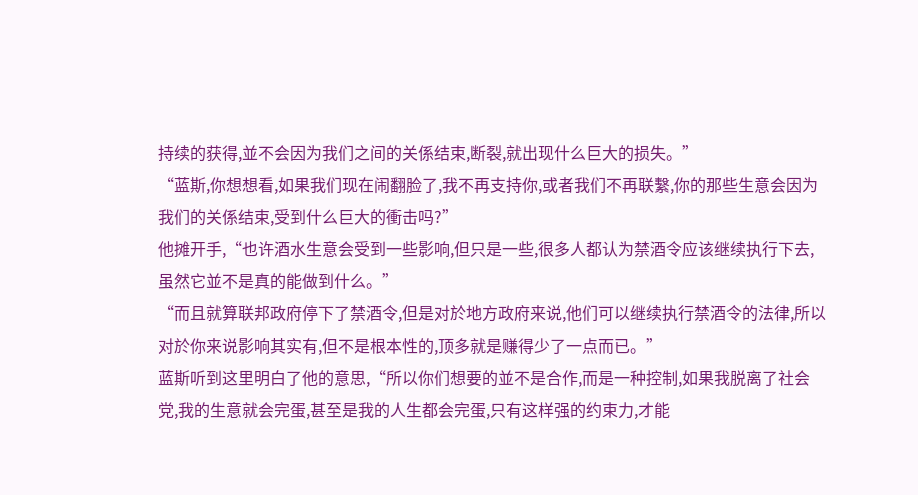持续的获得,並不会因为我们之间的关係结束,断裂,就出现什么巨大的损失。”
“蓝斯,你想想看,如果我们现在闹翻脸了,我不再支持你,或者我们不再联繫,你的那些生意会因为我们的关係结束,受到什么巨大的衝击吗?”
他摊开手,“也许酒水生意会受到一些影响,但只是一些,很多人都认为禁酒令应该继续执行下去,虽然它並不是真的能做到什么。”
“而且就算联邦政府停下了禁酒令,但是对於地方政府来说,他们可以继续执行禁酒令的法律,所以对於你来说影响其实有,但不是根本性的,顶多就是赚得少了一点而已。”
蓝斯听到这里明白了他的意思,“所以你们想要的並不是合作,而是一种控制,如果我脱离了社会党,我的生意就会完蛋,甚至是我的人生都会完蛋,只有这样强的约束力,才能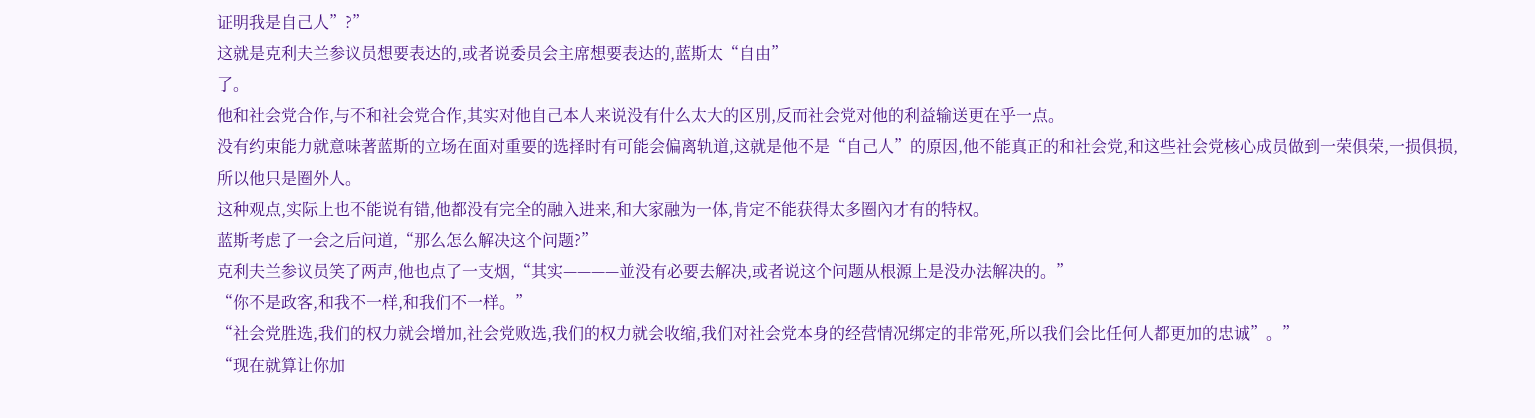证明我是自己人”?”
这就是克利夫兰参议员想要表达的,或者说委员会主席想要表达的,蓝斯太“自由”
了。
他和社会党合作,与不和社会党合作,其实对他自己本人来说没有什么太大的区別,反而社会党对他的利益输送更在乎一点。
没有约束能力就意味著蓝斯的立场在面对重要的选择时有可能会偏离轨道,这就是他不是“自己人”的原因,他不能真正的和社会党,和这些社会党核心成员做到一荣俱荣,一损俱损,所以他只是圈外人。
这种观点,实际上也不能说有错,他都没有完全的融入进来,和大家融为一体,肯定不能获得太多圈內才有的特权。
蓝斯考虑了一会之后问道,“那么怎么解决这个问题?”
克利夫兰参议员笑了两声,他也点了一支烟,“其实————並没有必要去解决,或者说这个问题从根源上是没办法解决的。”
“你不是政客,和我不一样,和我们不一样。”
“社会党胜选,我们的权力就会增加,社会党败选,我们的权力就会收缩,我们对社会党本身的经营情况绑定的非常死,所以我们会比任何人都更加的忠诚”。”
“现在就算让你加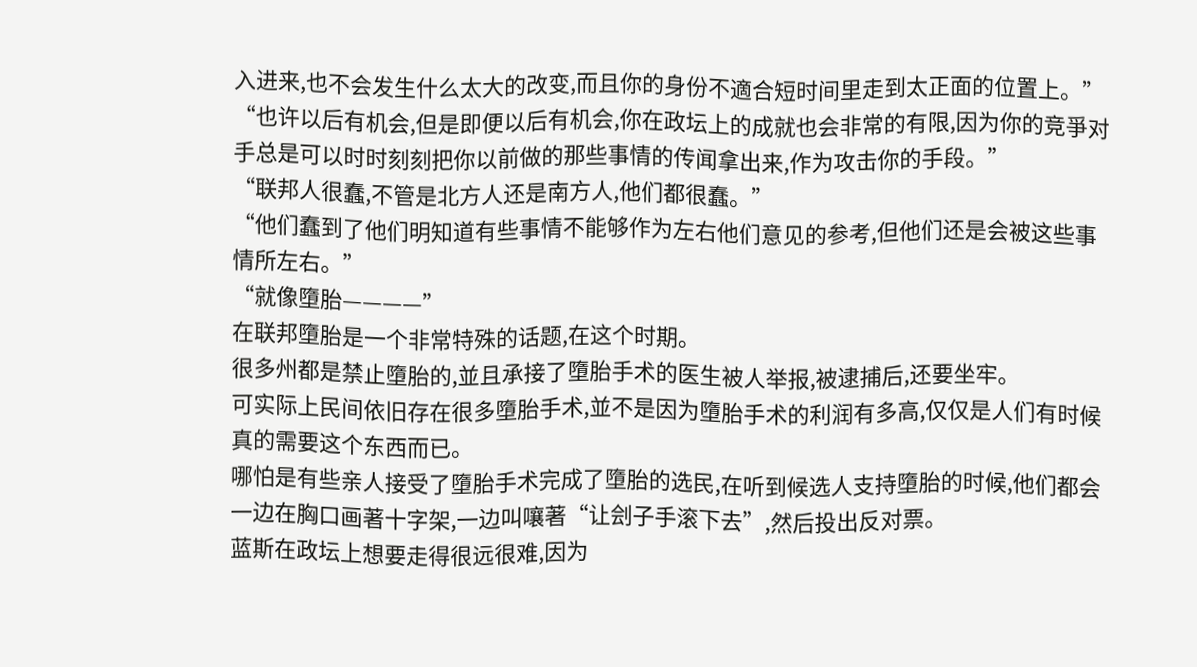入进来,也不会发生什么太大的改变,而且你的身份不適合短时间里走到太正面的位置上。”
“也许以后有机会,但是即便以后有机会,你在政坛上的成就也会非常的有限,因为你的竞爭对手总是可以时时刻刻把你以前做的那些事情的传闻拿出来,作为攻击你的手段。”
“联邦人很蠢,不管是北方人还是南方人,他们都很蠢。”
“他们蠢到了他们明知道有些事情不能够作为左右他们意见的参考,但他们还是会被这些事情所左右。”
“就像墮胎————”
在联邦墮胎是一个非常特殊的话题,在这个时期。
很多州都是禁止墮胎的,並且承接了墮胎手术的医生被人举报,被逮捕后,还要坐牢。
可实际上民间依旧存在很多墮胎手术,並不是因为墮胎手术的利润有多高,仅仅是人们有时候真的需要这个东西而已。
哪怕是有些亲人接受了墮胎手术完成了墮胎的选民,在听到候选人支持墮胎的时候,他们都会一边在胸口画著十字架,一边叫嚷著“让刽子手滚下去”,然后投出反对票。
蓝斯在政坛上想要走得很远很难,因为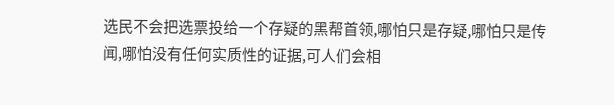选民不会把选票投给一个存疑的黑帮首领,哪怕只是存疑,哪怕只是传闻,哪怕没有任何实质性的证据,可人们会相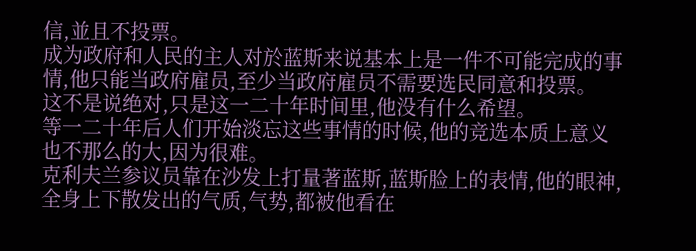信,並且不投票。
成为政府和人民的主人对於蓝斯来说基本上是一件不可能完成的事情,他只能当政府雇员,至少当政府雇员不需要选民同意和投票。
这不是说绝对,只是这一二十年时间里,他没有什么希望。
等一二十年后人们开始淡忘这些事情的时候,他的竞选本质上意义也不那么的大,因为很难。
克利夫兰参议员靠在沙发上打量著蓝斯,蓝斯脸上的表情,他的眼神,全身上下散发出的气质,气势,都被他看在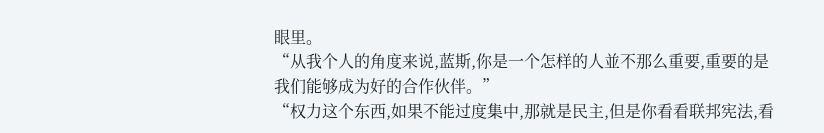眼里。
“从我个人的角度来说,蓝斯,你是一个怎样的人並不那么重要,重要的是我们能够成为好的合作伙伴。”
“权力这个东西,如果不能过度集中,那就是民主,但是你看看联邦宪法,看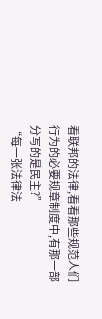看联邦的法律,看看那些规范人们行为的必要规章制度中,有那一部分写的是民主?”
“每一张法律法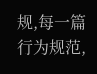规,每一篇行为规范,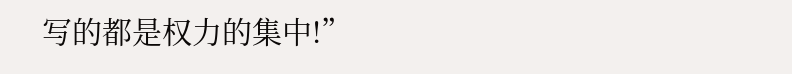写的都是权力的集中!”